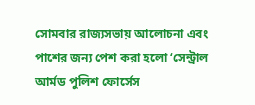সোমবার রাজ্যসভায় আলোচনা এবং পাশের জন্য পেশ করা হলো ‘সেন্ট্রাল আর্মড পুলিশ ফোর্সেস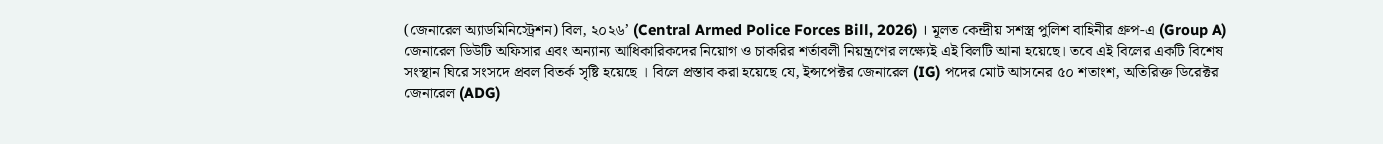(জেনারেল অ্যাডমিনিস্ট্রেশন) বিল, ২০২৬’ (Central Armed Police Forces Bill, 2026) । মূলত কেন্দ্রীয় সশস্ত্র পুলিশ বাহিনীর গ্রুপ-এ (Group A) জেনারেল ডিউটি অফিসার এবং অন্যান্য আধিকারিকদের নিয়োগ ও চাকরির শর্তাবলী নিয়ন্ত্রণের লক্ষ্যেই এই বিলটি আনা হয়েছে। তবে এই বিলের একটি বিশেষ সংস্থান ঘিরে সংসদে প্রবল বিতর্ক সৃষ্টি হয়েছে । বিলে প্রস্তাব করা হয়েছে যে, ইন্সপেক্টর জেনারেল (IG) পদের মোট আসনের ৫০ শতাংশ, অতিরিক্ত ডিরেক্টর জেনারেল (ADG)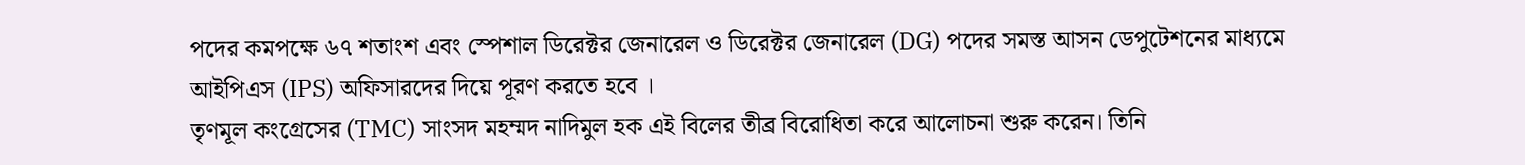পদের কমপক্ষে ৬৭ শতাংশ এবং স্পেশাল ডিরেক্টর জেনারেল ও ডিরেক্টর জেনারেল (DG) পদের সমস্ত আসন ডেপুটেশনের মাধ্যমে আইপিএস (IPS) অফিসারদের দিয়ে পূরণ করতে হবে ।
তৃণমূল কংগ্রেসের (TMC) সাংসদ মহম্মদ নাদিমুল হক এই বিলের তীব্র বিরোধিতা করে আলোচনা শুরু করেন। তিনি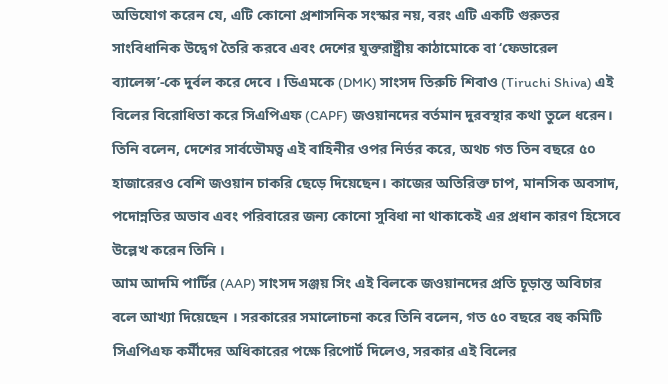অভিযোগ করেন যে, এটি কোনো প্রশাসনিক সংস্কার নয়, বরং এটি একটি গুরুতর সাংবিধানিক উদ্বেগ তৈরি করবে এবং দেশের যুক্তরাষ্ট্রীয় কাঠামোকে বা ‘ফেডারেল ব্যালেন্স’-কে দুর্বল করে দেবে । ডিএমকে (DMK) সাংসদ তিরুচি শিবাও (Tiruchi Shiva) এই বিলের বিরোধিতা করে সিএপিএফ (CAPF) জওয়ানদের বর্তমান দুরবস্থার কথা তুলে ধরেন। তিনি বলেন, দেশের সার্বভৌমত্ব এই বাহিনীর ওপর নির্ভর করে, অথচ গত তিন বছরে ৫০ হাজারেরও বেশি জওয়ান চাকরি ছেড়ে দিয়েছেন। কাজের অতিরিক্ত চাপ, মানসিক অবসাদ, পদোন্নতির অভাব এবং পরিবারের জন্য কোনো সুবিধা না থাকাকেই এর প্রধান কারণ হিসেবে উল্লেখ করেন তিনি ।
আম আদমি পার্টির (AAP) সাংসদ সঞ্জয় সিং এই বিলকে জওয়ানদের প্রতি চূড়ান্ত অবিচার বলে আখ্যা দিয়েছেন । সরকারের সমালোচনা করে তিনি বলেন, গত ৫০ বছরে বহু কমিটি সিএপিএফ কর্মীদের অধিকারের পক্ষে রিপোর্ট দিলেও, সরকার এই বিলের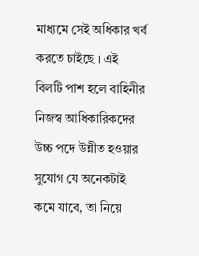মাধ্যমে সেই অধিকার খর্ব করতে চাইছে । এই বিলটি পাশ হলে বাহিনীর নিজস্ব আধিকারিকদের উচ্চ পদে উন্নীত হওয়ার সুযোগ যে অনেকটাই কমে যাবে, তা নিয়ে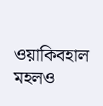ওয়াকিবহাল মহলও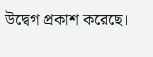উদ্বেগ প্রকাশ করেছে।